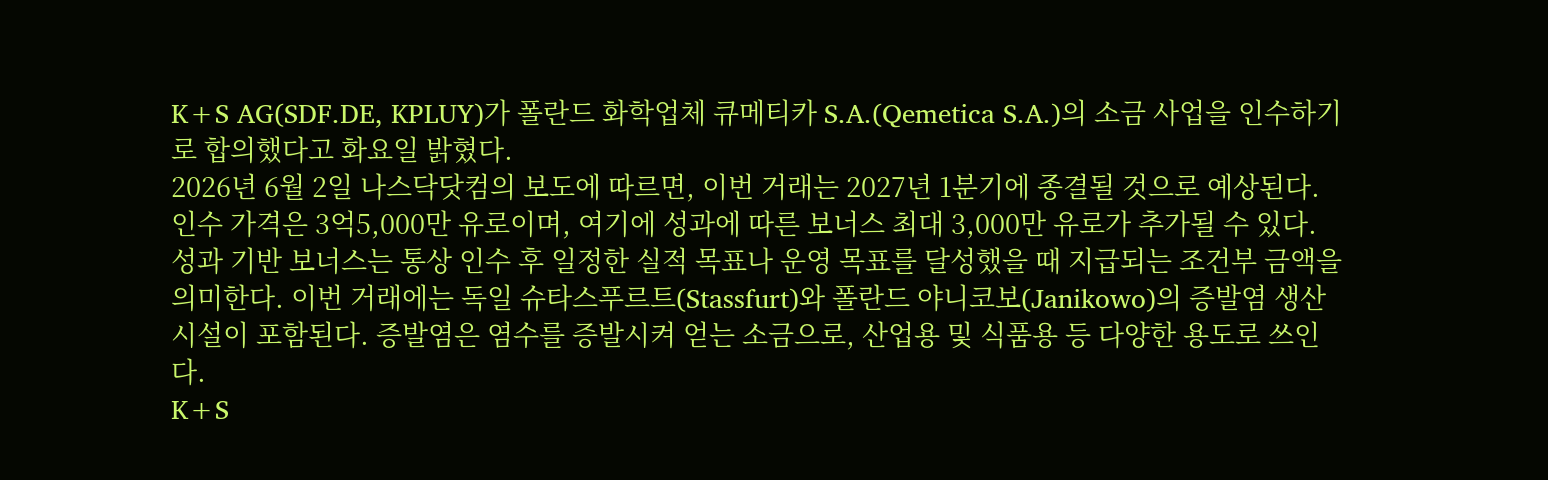K+S AG(SDF.DE, KPLUY)가 폴란드 화학업체 큐메티카 S.A.(Qemetica S.A.)의 소금 사업을 인수하기로 합의했다고 화요일 밝혔다.
2026년 6월 2일 나스닥닷컴의 보도에 따르면, 이번 거래는 2027년 1분기에 종결될 것으로 예상된다. 인수 가격은 3억5,000만 유로이며, 여기에 성과에 따른 보너스 최대 3,000만 유로가 추가될 수 있다. 성과 기반 보너스는 통상 인수 후 일정한 실적 목표나 운영 목표를 달성했을 때 지급되는 조건부 금액을 의미한다. 이번 거래에는 독일 슈타스푸르트(Stassfurt)와 폴란드 야니코보(Janikowo)의 증발염 생산시설이 포함된다. 증발염은 염수를 증발시켜 얻는 소금으로, 산업용 및 식품용 등 다양한 용도로 쓰인다.
K+S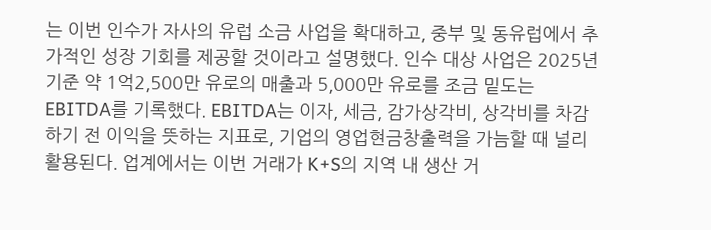는 이번 인수가 자사의 유럽 소금 사업을 확대하고, 중부 및 동유럽에서 추가적인 성장 기회를 제공할 것이라고 설명했다. 인수 대상 사업은 2025년 기준 약 1억2,500만 유로의 매출과 5,000만 유로를 조금 밑도는 EBITDA를 기록했다. EBITDA는 이자, 세금, 감가상각비, 상각비를 차감하기 전 이익을 뜻하는 지표로, 기업의 영업현금창출력을 가늠할 때 널리 활용된다. 업계에서는 이번 거래가 K+S의 지역 내 생산 거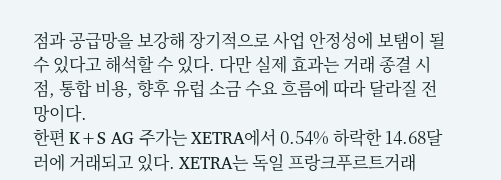점과 공급망을 보강해 장기적으로 사업 안정성에 보탬이 될 수 있다고 해석할 수 있다. 다만 실제 효과는 거래 종결 시점, 통합 비용, 향후 유럽 소금 수요 흐름에 따라 달라질 전망이다.
한편 K+S AG 주가는 XETRA에서 0.54% 하락한 14.68달러에 거래되고 있다. XETRA는 독일 프랑크푸르트거래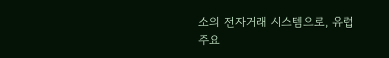소의 전자거래 시스템으로, 유럽 주요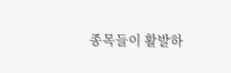종목들이 활발하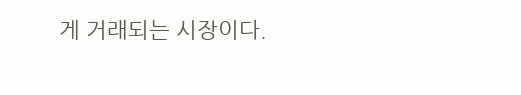게 거래되는 시장이다.